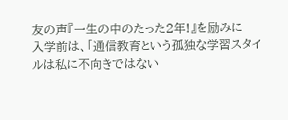友の声『一生の中のたった2年!』を励みに
入学前は、「通信教育という孤独な学習スタイルは私に不向きではない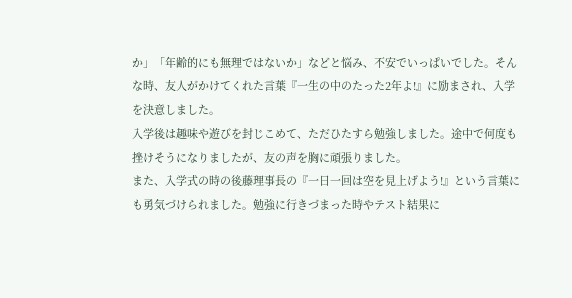か」「年齢的にも無理ではないか」などと悩み、不安でいっぱいでした。そんな時、友人がかけてくれた言葉『一生の中のたった2年よ!』に励まされ、入学を決意しました。
入学後は趣味や遊びを封じこめて、ただひたすら勉強しました。途中で何度も挫けそうになりましたが、友の声を胸に頑張りました。
また、入学式の時の後藤理事長の『一日一回は空を見上げよう!』という言葉にも勇気づけられました。勉強に行きづまった時やテスト結果に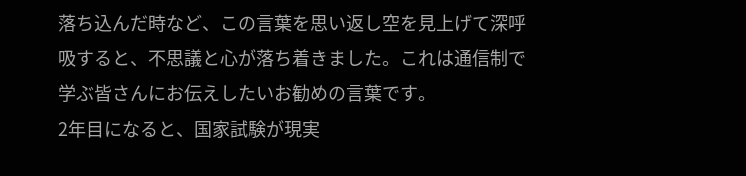落ち込んだ時など、この言葉を思い返し空を見上げて深呼吸すると、不思議と心が落ち着きました。これは通信制で学ぶ皆さんにお伝えしたいお勧めの言葉です。
2年目になると、国家試験が現実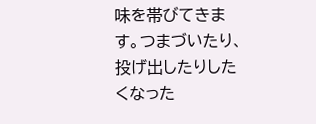味を帯びてきます。つまづいたり、投げ出したりしたくなった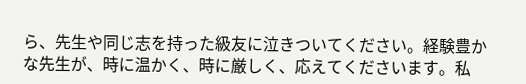ら、先生や同じ志を持った級友に泣きついてください。経験豊かな先生が、時に温かく、時に厳しく、応えてくださいます。私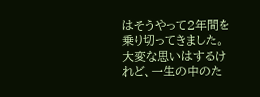はそうやって2年間を乗り切ってきました。
大変な思いはするけれど、一生の中のた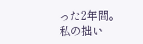った2年間。
私の拙い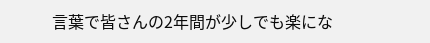言葉で皆さんの2年間が少しでも楽にな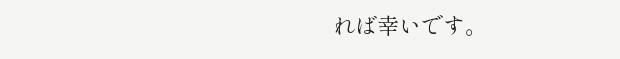れば幸いです。